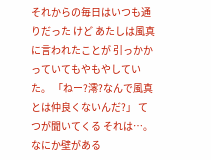それからの毎日はいつも通りだった けど あたしは風真に言われたことが 引っかかっていてもやもやしていた。 「ねー?澪?なんで風真とは仲良くないんだ?」 てつが聞いてくる それは…。 なにか壁がある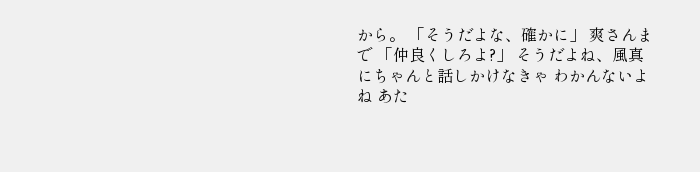から。 「そうだよな、確かに」 爽さんまで 「仲良くしろよ?」 そうだよね、風真にちゃんと話しかけなきゃ わかんないよね あた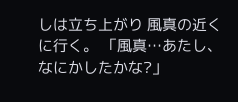しは立ち上がり 風真の近くに行く。 「風真…あたし、なにかしたかな?」